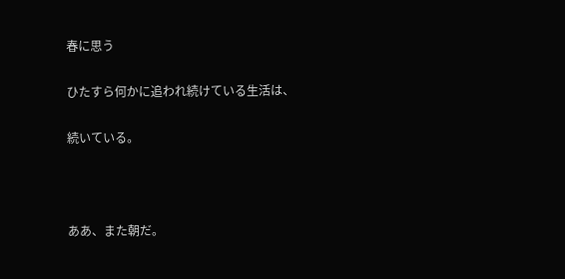春に思う

ひたすら何かに追われ続けている生活は、

続いている。



ああ、また朝だ。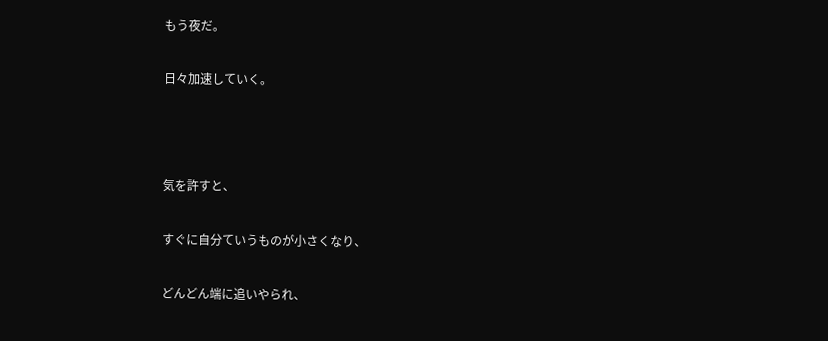もう夜だ。

日々加速していく。



気を許すと、

すぐに自分ていうものが小さくなり、

どんどん端に追いやられ、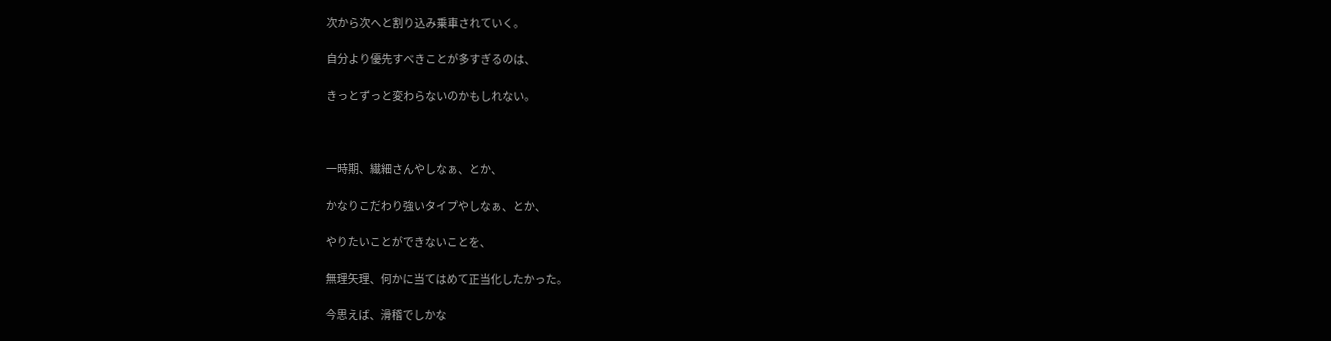次から次へと割り込み乗車されていく。

自分より優先すべきことが多すぎるのは、

きっとずっと変わらないのかもしれない。



一時期、繊細さんやしなぁ、とか、

かなりこだわり強いタイプやしなぁ、とか、

やりたいことができないことを、

無理矢理、何かに当てはめて正当化したかった。

今思えば、滑稽でしかな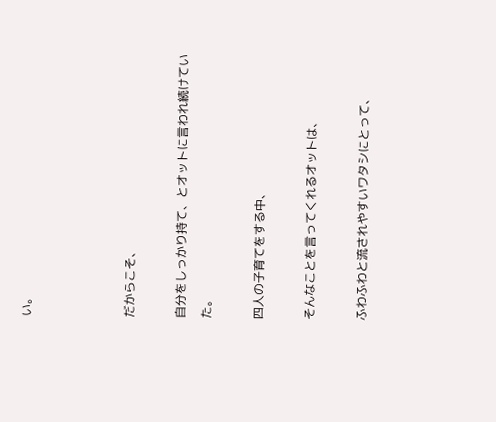い。



だからこそ、

自分をしっかり持て、とオットに言われ続けていた。

四人の子育てをする中、

そんなことを言ってくれるオットは、

ふわふわと流されやすいワタシにとって、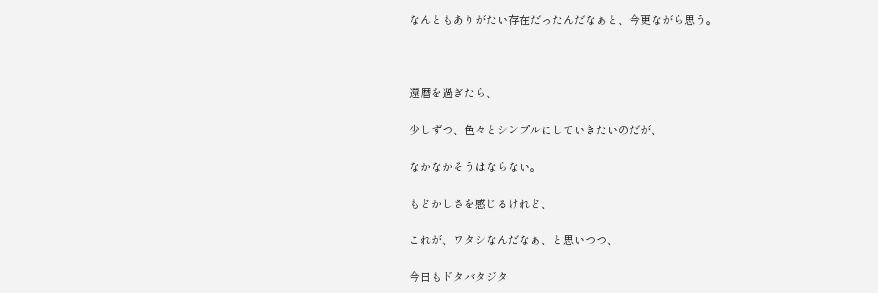なんともありがたい存在だったんだなぁと、今更ながら思う。



還暦を過ぎたら、

少しずつ、色々とシンプルにしていきたいのだが、

なかなかそうはならない。

もどかしさを感じるけれど、

これが、ワタシなんだなぁ、と思いつつ、

今日もドタバタジタ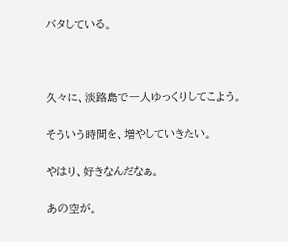バタしている。



久々に、淡路島で一人ゆっくりしてこよう。

そういう時間を、増やしていきたい。

やはり、好きなんだなぁ。

あの空が。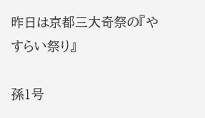昨日は京都三大奇祭の『やすらい祭り』

孫1号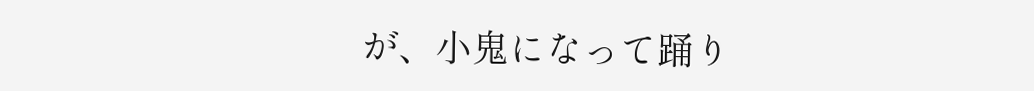が、小鬼になって踊り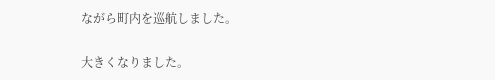ながら町内を巡航しました。

大きくなりました。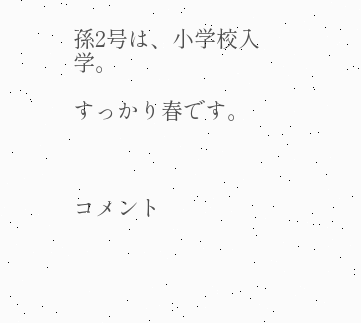孫2号は、小学校入学。

すっかり春です。



コメント